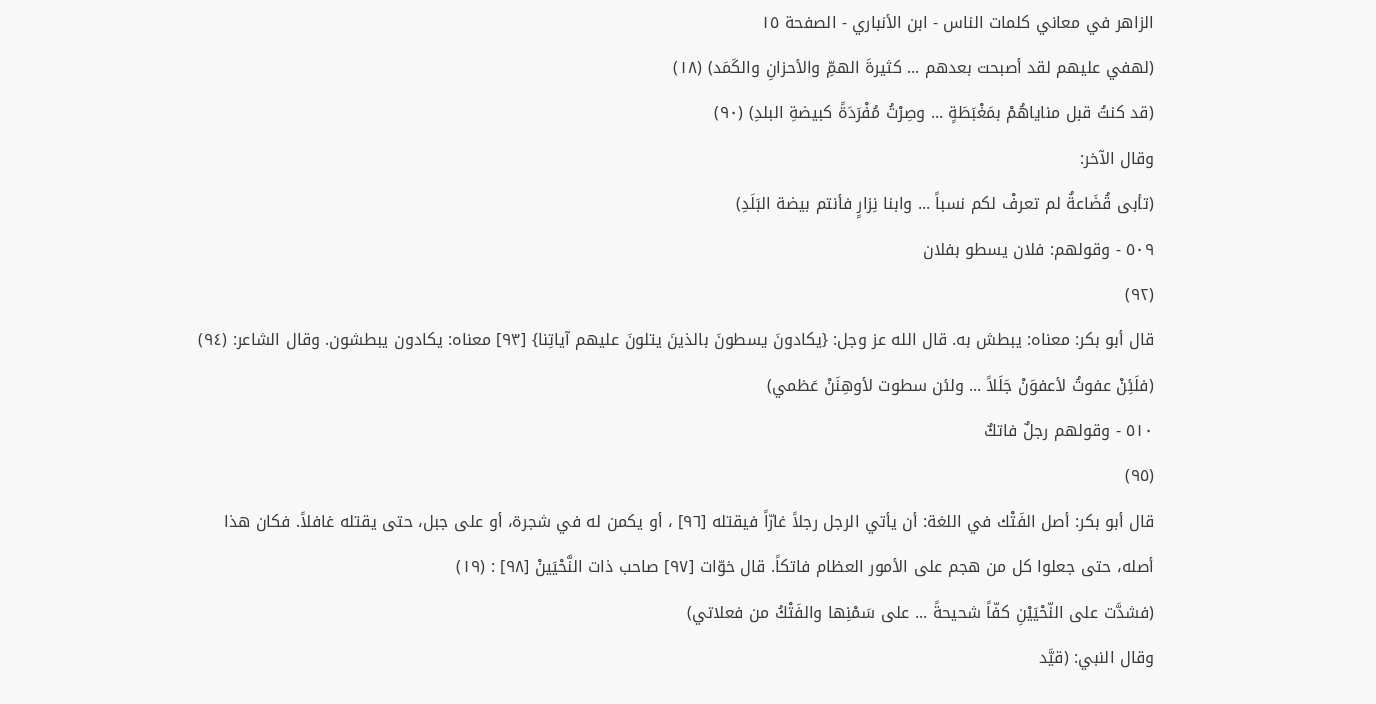الزاهر في معاني كلمات الناس - ابن الأنباري - الصفحة ١٥
(لهفي عليهم لقد أصبحت بعدهم ... كثيرةَ الهمِّ والأحزانِ والكَمَد) (١٨)
(قد كنتُ قبل مناياهُمْ بمَغْبَطَةٍ ... وصِرْتُ مُفْرَدَةً كبيضةِ البلدِ) (٩٠)
وقال الآخر:
(تأبى قُضَاعةُ لم تعرفْ لكم نسباً ... وابنا نِزارٍ فأنتم بيضة البَلَدِ)
٥٠٩ - وقولهم: فلان يسطو بفلان
(٩٢)
قال أبو بكر: معناه: يبطش به. قال الله عز وجل: {يكادونَ يسطونَ بالذينَ يتلونَ عليهم آياتِنا} [٩٣] معناه: يكادون يبطشون. وقال الشاعر: (٩٤)
(فلَئِنْ عفوتُ لأعفوَنْ جَلَلاً ... ولئن سطوت لأوهِنَنْ عَظمي)
٥١٠ - وقولهم رجلٌ فاتكٌ
(٩٥)
قال أبو بكر: أصل الفَتْك في اللغة: أن يأتي الرجل رجلاً غارّاً فيقتله [٩٦] ، أو يكمن له في شجرة، أو على جبل، حتى يقتله غافلاً. فكان هذا أصله، حتى جعلوا كل من هجم على الأمور العظام فاتكاً. قال خوّات [٩٧] صاحب ذات النَّحْيَينْ [٩٨] : (١٩)
(فشدَّت على النّحْيَيْنِ كفّاً شحيحةً ... على سَمْنِها والفَتْكُ من فعلاتي)
وقال النبي: (قيَّد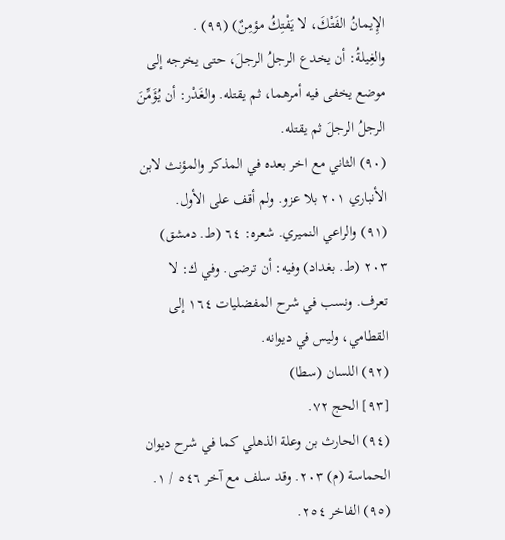الإِيمانُ الفَتْكَ، لا يَفْتِكُ مؤمِنٌ) (٩٩) .
والغِيلةُ: أن يخدع الرجلُ الرجلَ، حتى يخرجه إلى موضع يخفى فيه أمرهما، ثم يقتله. والغَدْر: أن يُؤَمِّنَ الرجلُ الرجلَ ثم يقتله.
(٩٠) الثاني مع اخر بعده في المذكر والمؤنث لابن الأنباري ٢٠١ بلا عزو. ولم أقف على الأول.
(٩١) والراعي النميري. شعره: ٦٤ (ط. دمشق) ٢٠٣ (ط. بغداد) وفيه: أن ترضى. وفي ك: لا تعرف. ونسب في شرح المفضليات ١٦٤ إلى القطامي، وليس في ديوانه.
(٩٢) اللسان (سطا)
[٩٣] الحج ٧٢.
(٩٤) الحارث بن وعلة الذهلي كما في شرح ديوان الحماسة (م) ٢٠٣. وقد سلف مع آخر ٥٤٦ / ١.
(٩٥) الفاخر ٢٥٤.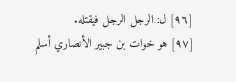[٩٦] ل: الرجل الرجل فيقتله.
[٩٧] هو خوات بن جبير الأنصاري أسلم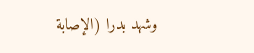وشهد بدرا (الإصابة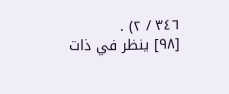٣٤٦ / ٢) .
[٩٨] ينظر في ذات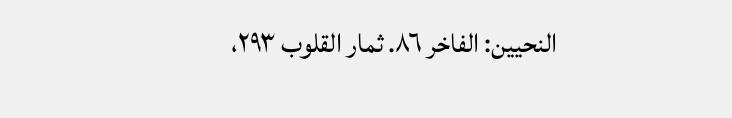النحيين: الفاخر ٨٦. ثمار القلوب ٢٩٣،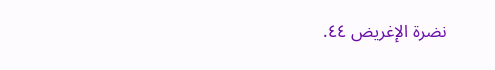نضرة الإغريض ٤٤.